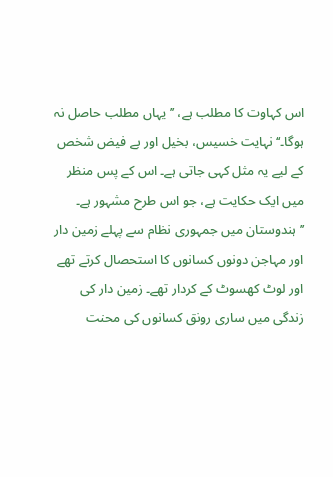اس کہاوت کا مطلب ہے، ’’یہاں مطلب حاصل نہ ہوگا۔‘‘ نہایت خسیس، بخیل اور بے فیض شخص کے لیے یہ مثل کہی جاتی ہے۔ اس کے پس منظر میں ایک حکایت ہے، جو اس طرح مشہور ہے۔
’’ہندوستان میں جمہوری نظام سے پہلے زمین دار اور مہاجن دونوں کسانوں کا استحصال کرتے تھے اور لوٹ کھسوٹ کے کردار تھے۔ زمین دار کی زندگی میں ساری رونق کسانوں کی محنت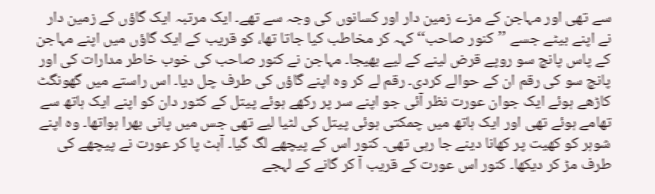سے تھی اور مہاجن کے مزے زمین دار اور کسانوں کی وجہ سے تھے۔ ایک مرتبہ ایک گاؤں کے زمین دار نے اپنے بیٹے جسے ’’کنور صاحب‘‘ کہہ کر مخاطب کیا جاتا تھا، کو قریب کے ایک گاؤں میں اپنے مہاجن کے پاس پانچ سو روپے قرض لینے کے لیے بھیجا۔ مہاجن نے کنور صاحب کی خوب خاطر مدارات کی اور پانچ سو کی رقم ان کے حوالے کردی۔ رقم لے کر وہ اپنے گاؤں کی طرف چل دیا۔ اس راستے میں گھونگٹ کاڑھے ہوئے ایک جوان عورت نظر آئی جو اپنے سر پر رکھے ہوئے پیتل کے کٹور دان کو اپنے ایک ہاتھ سے تھامے ہوئے تھی اور ایک ہاتھ میں چمکتی ہوئی پیتل کی لٹیا لیے تھی جس میں پانی بھرا ہواتھا۔ وہ اپنے شوہر کو کھیت پر کھانا دینے جا رہی تھی۔ کنور اس کے پیچھے لگ گیا۔ آہٹ پا کر عورت نے پیچھے کی طرف مڑ کر دیکھا۔ کنور اس عورت کے قریب آ کر گانے کے لہجے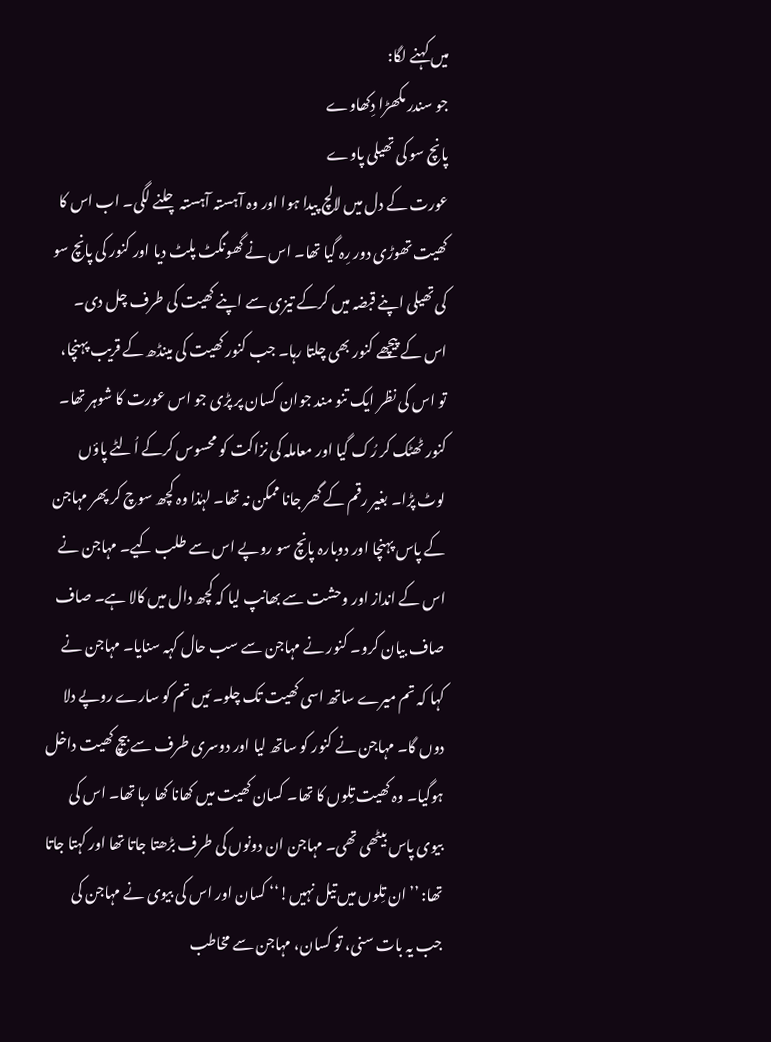میں کہنے لگا:
جو سندر مکھڑا دِکھاوے
پانچ سو کی تھیلی پاوے
عورت کے دل میں لالچ پیدا ہوا اور وہ آہستہ آہستہ چلنے لگی۔ اب اس کا کھیت تھوڑی دور رِہ گیا تھا۔ اس نے گھونگٹ پلٹ دیا اور کنور کی پانچ سو کی تھیلی اپنے قبضہ میں کرکے تیزی سے اپنے کھیت کی طرف چل دی۔ اس کے پیچھے کنور بھی چلتا رہا۔ جب کنور کھیت کی مینڈھ کے قریب پہنچا، تو اس کی نظر ایک تنو مند جوان کسان پر پڑی جو اس عورت کا شوہر تھا۔ کنور ٹھٹک کر رُک گیا اور معاملہ کی نزاکت کو محسوس کرکے اُلٹے پاؤں لوٹ پڑا۔ بغیر رقم کے گھر جانا ممکن نہ تھا۔ لہٰذا وہ کچھ سوچ کر پھر مہاجن کے پاس پہنچا اور دوبارہ پانچ سو روپے اس سے طلب کیے۔ مہاجن نے اس کے انداز اور وحشت سے بھانپ لیا کہ کچھ دال میں کالا ہے۔ صاف صاف بیان کرو۔ کنور نے مہاجن سے سب حال کہہ سنایا۔ مہاجن نے کہا کہ تم میرے ساتھ اسی کھیت تک چلو۔ مَیں تم کو سارے روپے دلا دوں گا۔ مہاجن نے کنور کو ساتھ لیا اور دوسری طرف سے بیچ کھیت داخل ہوگیا۔ وہ کھیت تِلوں کا تھا۔ کسان کھیت میں کھانا کھا رہا تھا۔ اس کی بیوی پاس بیٹھی تھی۔ مہاجن ان دونوں کی طرف بڑھتا جاتا تھا اور کہتا جاتا تھا: ’’ان تِلوں میں تیل نہیں!‘‘ کسان اور اس کی بیوی نے مہاجن کی جب یہ بات سنی، تو کسان، مہاجن سے مخاطب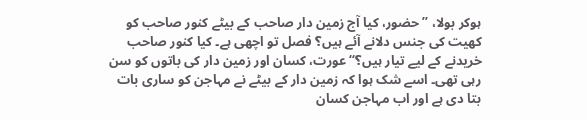ہوکر بولا، ’’حضور، کیا آج زمین دار صاحب کے بیٹے کنور صاحب کو کھیت کی جنس دلانے آئے ہیں؟ فصل تو اچھی ہے۔ کیا کنور صاحب خریدنے کے لیے تیار ہیں؟‘‘ عورت، کسان اور زمین دار کی باتوں کو سن رہی تھی۔ اسے شک ہوا کہ زمین دار کے بیٹے نے مہاجن کو ساری بات بتا دی ہے اور اب مہاجن کسان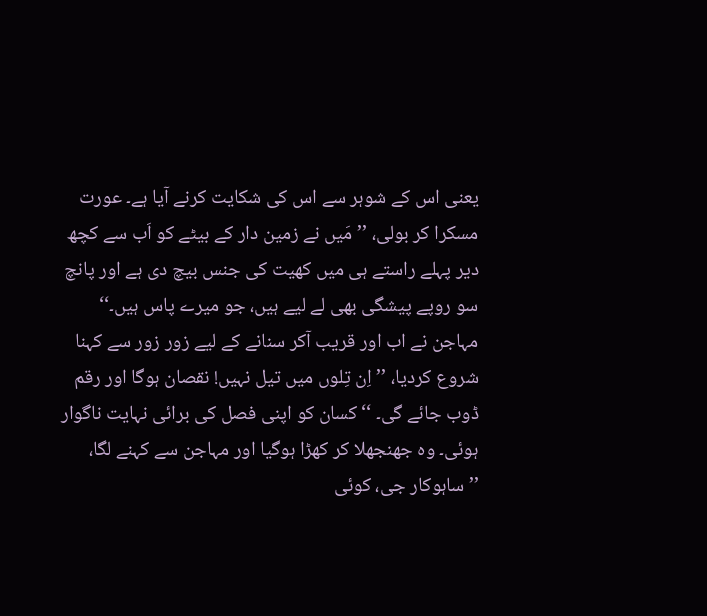یعنی اس کے شوہر سے اس کی شکایت کرنے آیا ہے۔ عورت مسکرا کر بولی، ’’مَیں نے زمین دار کے بیٹے کو اَب سے کچھ دیر پہلے راستے ہی میں کھیت کی جنس بیچ دی ہے اور پانچ سو روپے پیشگی بھی لے لیے ہیں، جو میرے پاس ہیں۔‘‘ مہاجن نے اب اور قریب آکر سنانے کے لیے زور زور سے کہنا شروع کردیا، ’’اِن تِلوں میں تیل نہیں! نقصان ہوگا اور رقم ڈوب جائے گی۔ ‘‘ کسان کو اپنی فصل کی برائی نہایت ناگوار ہوئی۔ وہ جھنجھلا کر کھڑا ہوگیا اور مہاجن سے کہنے لگا، ’’ساہوکار جی، کوئی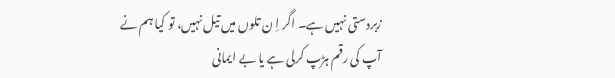زبردستی نہیں ہے۔ اگر اِ ن تلوں میں تیل نہیں، تو کیا ہم نے آپ کی رقم ہڑپ کرلی ہے یا بے ایمانی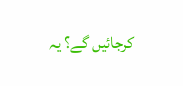کرجائیں گے؟ یہ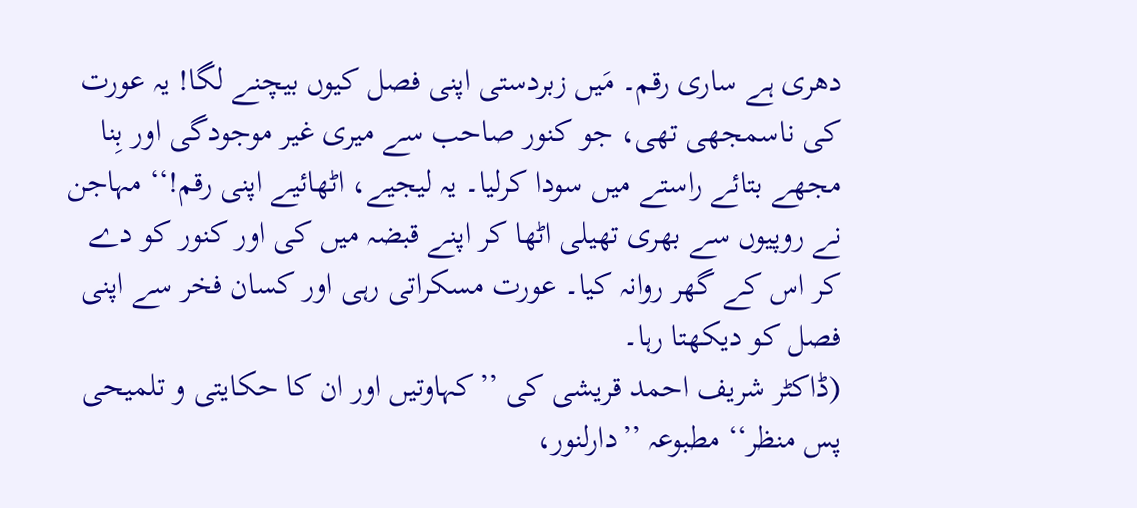دھری ہے ساری رقم۔ مَیں زبردستی اپنی فصل کیوں بیچنے لگا! یہ عورت کی ناسمجھی تھی، جو کنور صاحب سے میری غیر موجودگی اور بِنا مجھے بتائے راستے میں سودا کرلیا۔ یہ لیجیے، اٹھائیے اپنی رقم!‘‘ مہاجن نے روپیوں سے بھری تھیلی اٹھا کر اپنے قبضہ میں کی اور کنور کو دے کر اس کے گھر روانہ کیا۔ عورت مسکراتی رہی اور کسان فخر سے اپنی فصل کو دیکھتا رہا۔
(ڈاکٹر شریف احمد قریشی کی ’’کہاوتیں اور ان کا حکایتی و تلمیحی پس منظر‘‘ مطبوعہ ’’دارلنور،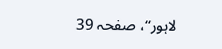لاہور‘‘، صفحہ 39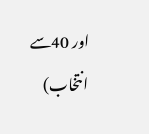اور 40سے انتخاب)